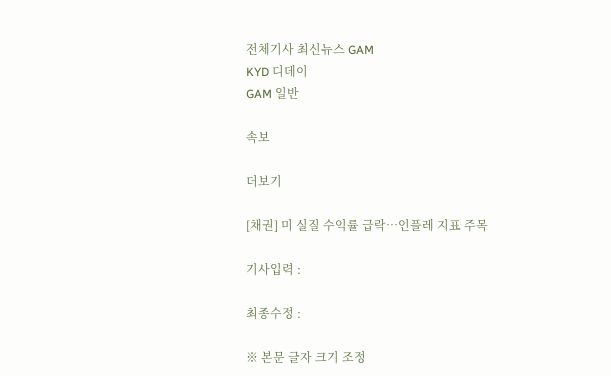전체기사 최신뉴스 GAM
KYD 디데이
GAM 일반

속보

더보기

[채권] 미 실질 수익률 급락…인플레 지표 주목

기사입력 :

최종수정 :

※ 본문 글자 크기 조정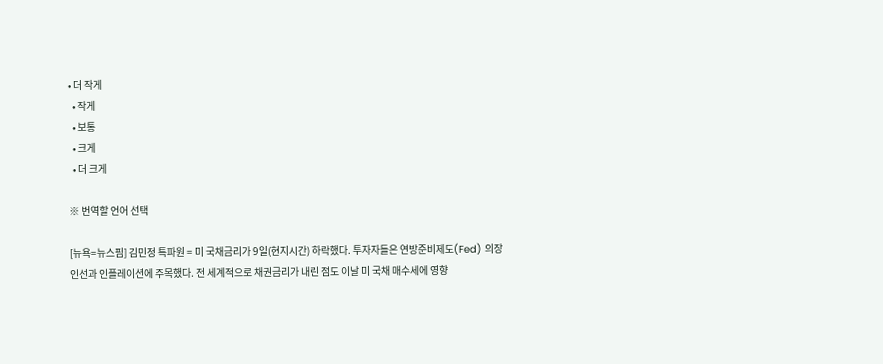• 더 작게
  • 작게
  • 보통
  • 크게
  • 더 크게

※ 번역할 언어 선택

[뉴욕=뉴스핌] 김민정 특파원 = 미 국채금리가 9일(현지시간) 하락했다. 투자자들은 연방준비제도(Fed) 의장 인선과 인플레이션에 주목했다. 전 세계적으로 채권금리가 내린 점도 이날 미 국채 매수세에 영향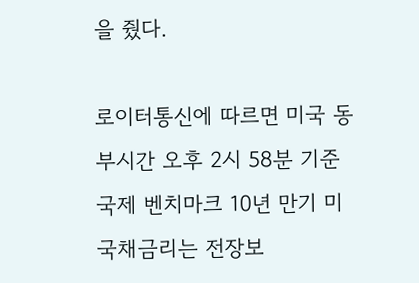을 줬다.

로이터통신에 따르면 미국 동부시간 오후 2시 58분 기준 국제 벤치마크 10년 만기 미 국채금리는 전장보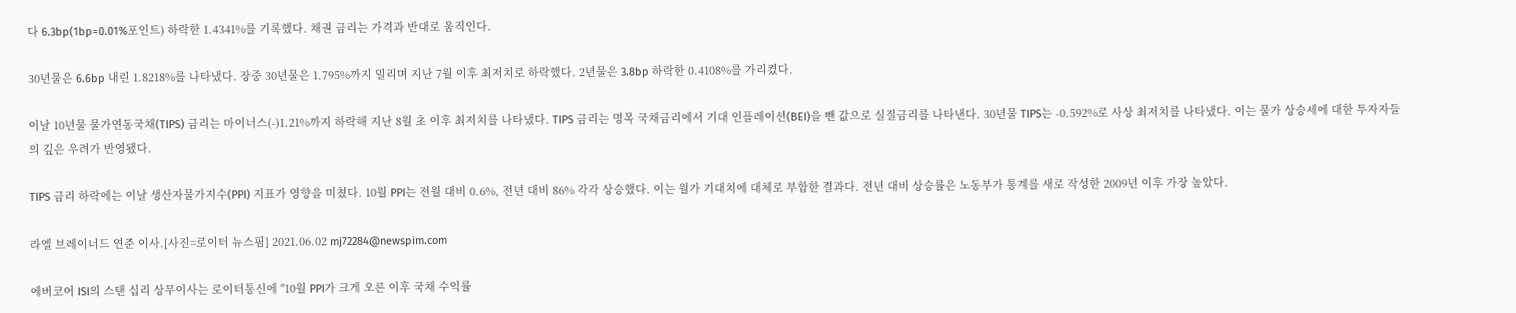다 6.3bp(1bp=0.01%포인트) 하락한 1.4341%를 기록했다. 채권 금리는 가격과 반대로 움직인다.

30년물은 6.6bp 내린 1.8218%를 나타냈다. 장중 30년물은 1.795%까지 밀리며 지난 7월 이후 최저치로 하락했다. 2년물은 3.8bp 하락한 0.4108%를 가리켰다.

이날 10년물 물가연동국채(TIPS) 금리는 마이너스(-)1.21%까지 하락해 지난 8월 초 이후 최저치를 나타냈다. TIPS 금리는 명목 국채금리에서 기대 인플레이션(BEI)을 뺀 값으로 실질금리를 나타낸다. 30년물 TIPS는 -0.592%로 사상 최저치를 나타냈다. 이는 물가 상승세에 대한 투자자들의 깊은 우려가 반영됐다.

TIPS 금리 하락에는 이날 생산자물가지수(PPI) 지표가 영향을 미쳤다. 10월 PPI는 전월 대비 0.6%, 전년 대비 86% 각각 상승했다. 이는 월가 기대치에 대체로 부합한 결과다. 전년 대비 상승률은 노동부가 통계를 새로 작성한 2009년 이후 가장 높았다.

라엘 브레이너드 연준 이사.[사진=로이터 뉴스핌] 2021.06.02 mj72284@newspim.com

에버코어 ISI의 스탠 십리 상무이사는 로이터통신에 "10월 PPI가 크게 오른 이후 국채 수익률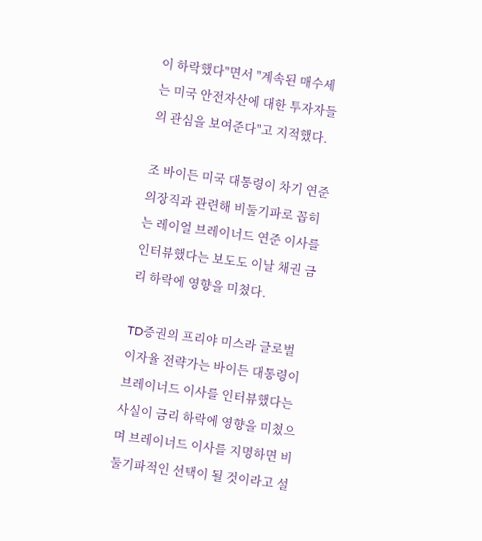이 하락했다"면서 "계속된 매수세는 미국 안전자산에 대한 투자자들의 관심을 보여준다"고 지적했다.

조 바이든 미국 대통령이 차기 연준 의장직과 관련해 비둘기파로 꼽히는 레이얼 브레이너드 연준 이사를 인터뷰했다는 보도도 이날 채권 금리 하락에 영향을 미쳤다.

TD증권의 프리야 미스라 글로벌 이자율 전략가는 바이든 대통령이 브레이너드 이사를 인터뷰했다는 사실이 금리 하락에 영향을 미쳤으며 브레이너드 이사를 지명하면 비둘기파적인 선택이 될 것이라고 설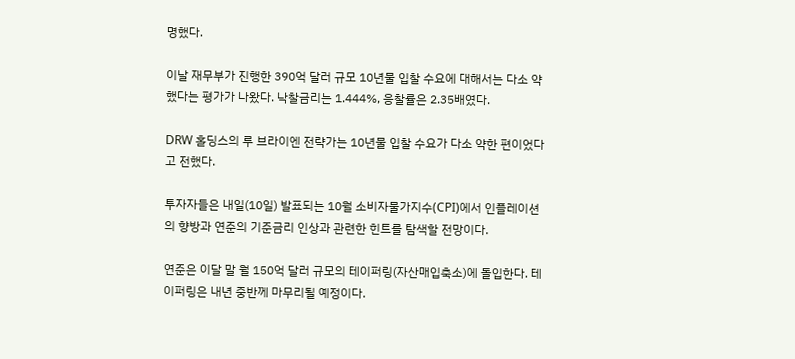명했다.

이날 재무부가 진행한 390억 달러 규모 10년물 입찰 수요에 대해서는 다소 약했다는 평가가 나왔다. 낙찰금리는 1.444%, 응찰률은 2.35배였다.

DRW 홀딩스의 루 브라이엔 전략가는 10년물 입찰 수요가 다소 약한 편이었다고 전했다.

투자자들은 내일(10일) 발표되는 10월 소비자물가지수(CPI)에서 인플레이션의 향방과 연준의 기준금리 인상과 관련한 힌트를 탐색할 전망이다.

연준은 이달 말 월 150억 달러 규모의 테이퍼링(자산매입축소)에 돌입한다. 테이퍼링은 내년 중반께 마무리될 예정이다.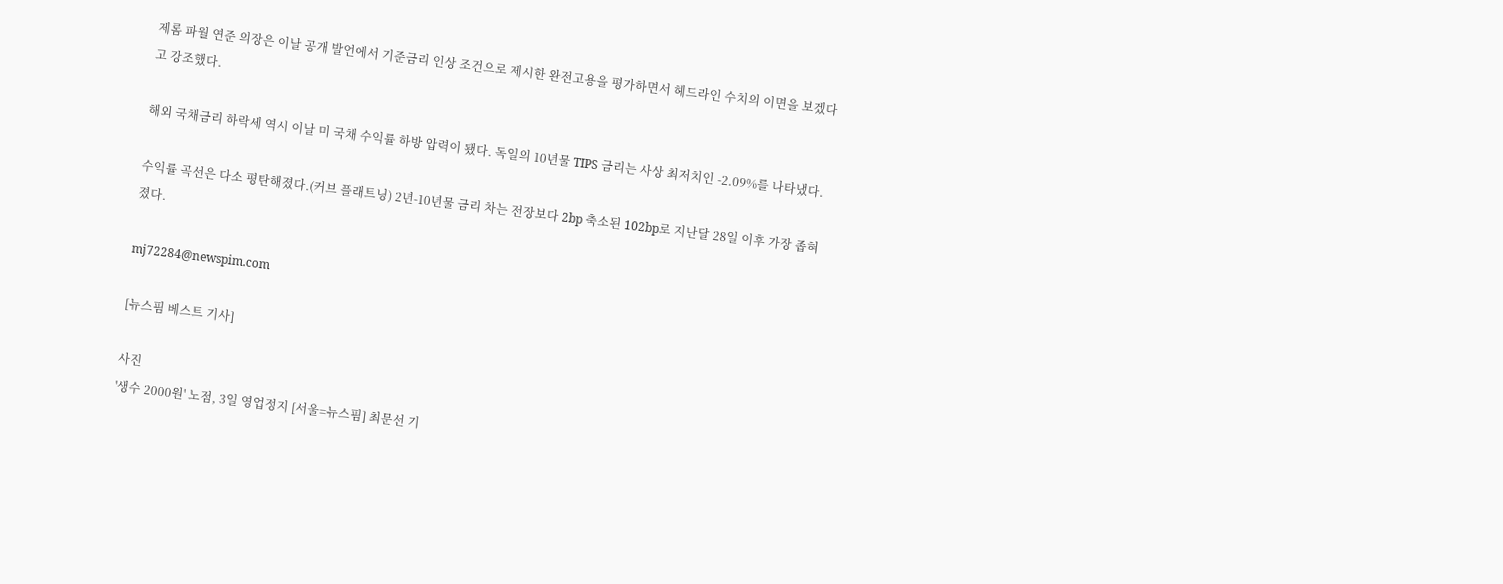제롬 파월 연준 의장은 이날 공개 발언에서 기준금리 인상 조건으로 제시한 완전고용을 평가하면서 헤드라인 수치의 이면을 보겠다고 강조했다.

해외 국채금리 하락세 역시 이날 미 국채 수익률 하방 압력이 됐다. 독일의 10년물 TIPS 금리는 사상 최저치인 -2.09%를 나타냈다.

수익률 곡선은 다소 평탄해졌다.(커브 플래트닝) 2년-10년물 금리 차는 전장보다 2bp 축소된 102bp로 지난달 28일 이후 가장 좁혀졌다.

mj72284@newspim.com

[뉴스핌 베스트 기사]

사진
'생수 2000원' 노점, 3일 영업정지 [서울=뉴스핌] 최문선 기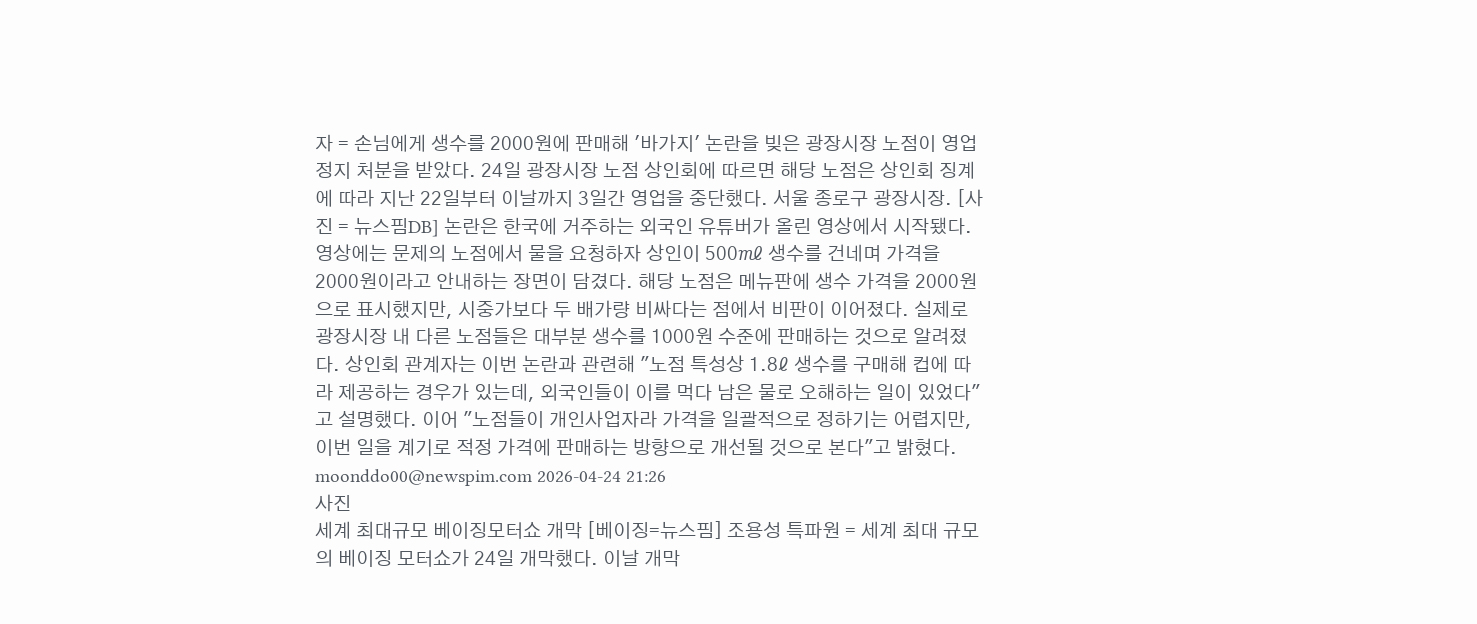자 = 손님에게 생수를 2000원에 판매해 '바가지' 논란을 빚은 광장시장 노점이 영업 정지 처분을 받았다. 24일 광장시장 노점 상인회에 따르면 해당 노점은 상인회 징계에 따라 지난 22일부터 이날까지 3일간 영업을 중단했다. 서울 종로구 광장시장. [사진 = 뉴스핌DB] 논란은 한국에 거주하는 외국인 유튜버가 올린 영상에서 시작됐다. 영상에는 문제의 노점에서 물을 요청하자 상인이 500㎖ 생수를 건네며 가격을 2000원이라고 안내하는 장면이 담겼다. 해당 노점은 메뉴판에 생수 가격을 2000원으로 표시했지만, 시중가보다 두 배가량 비싸다는 점에서 비판이 이어졌다. 실제로 광장시장 내 다른 노점들은 대부분 생수를 1000원 수준에 판매하는 것으로 알려졌다. 상인회 관계자는 이번 논란과 관련해 "노점 특성상 1.8ℓ 생수를 구매해 컵에 따라 제공하는 경우가 있는데, 외국인들이 이를 먹다 남은 물로 오해하는 일이 있었다"고 설명했다. 이어 "노점들이 개인사업자라 가격을 일괄적으로 정하기는 어렵지만, 이번 일을 계기로 적정 가격에 판매하는 방향으로 개선될 것으로 본다"고 밝혔다. moonddo00@newspim.com 2026-04-24 21:26
사진
세계 최대규모 베이징모터쇼 개막 [베이징=뉴스핌] 조용성 특파원 = 세계 최대 규모의 베이징 모터쇼가 24일 개막했다. 이날 개막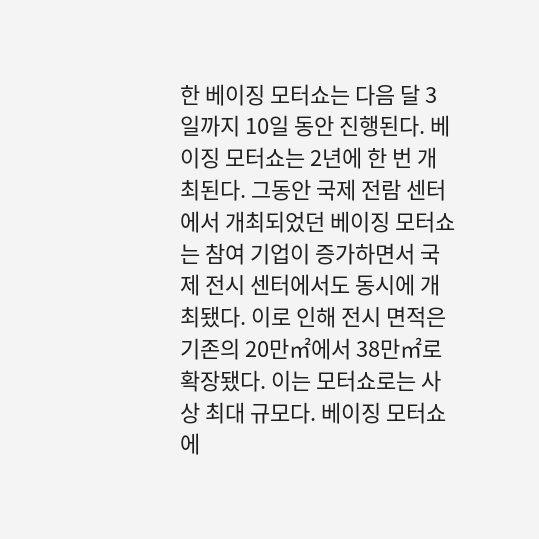한 베이징 모터쇼는 다음 달 3일까지 10일 동안 진행된다. 베이징 모터쇼는 2년에 한 번 개최된다. 그동안 국제 전람 센터에서 개최되었던 베이징 모터쇼는 참여 기업이 증가하면서 국제 전시 센터에서도 동시에 개최됐다. 이로 인해 전시 면적은 기존의 20만㎡에서 38만㎡로 확장됐다. 이는 모터쇼로는 사상 최대 규모다. 베이징 모터쇼에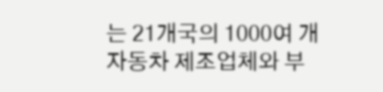는 21개국의 1000여 개 자동차 제조업체와 부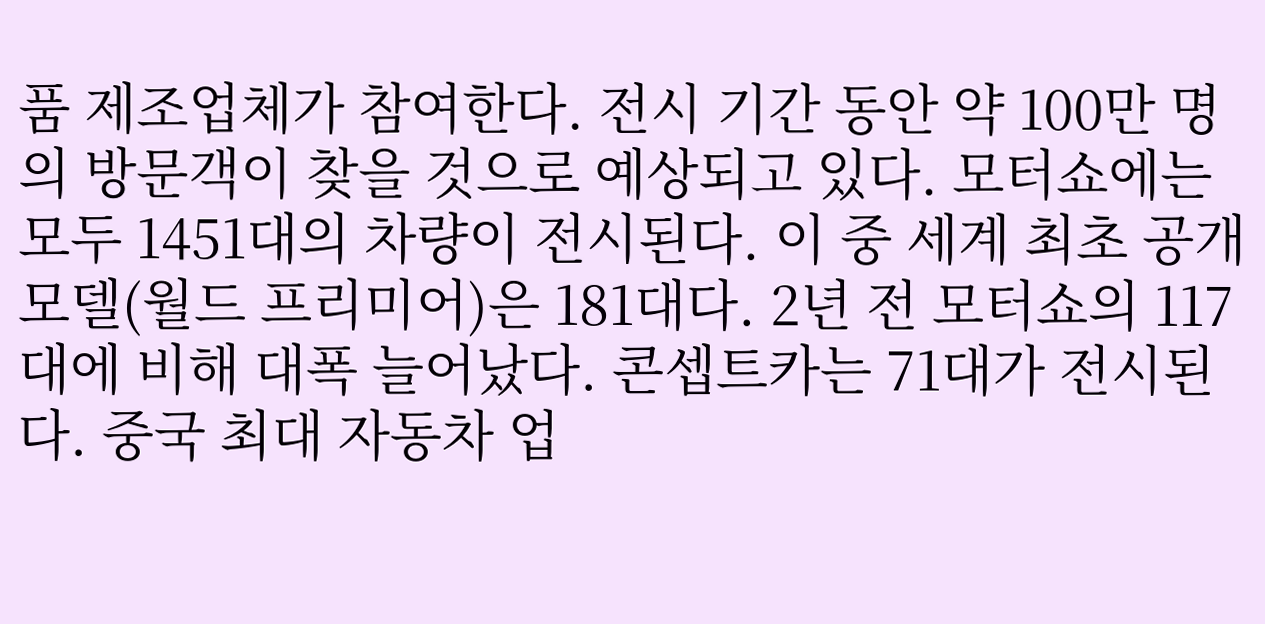품 제조업체가 참여한다. 전시 기간 동안 약 100만 명의 방문객이 찾을 것으로 예상되고 있다. 모터쇼에는 모두 1451대의 차량이 전시된다. 이 중 세계 최초 공개 모델(월드 프리미어)은 181대다. 2년 전 모터쇼의 117대에 비해 대폭 늘어났다. 콘셉트카는 71대가 전시된다. 중국 최대 자동차 업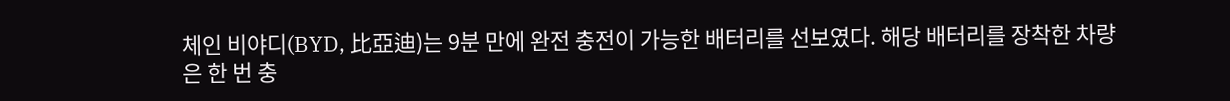체인 비야디(BYD, 比亞迪)는 9분 만에 완전 충전이 가능한 배터리를 선보였다. 해당 배터리를 장착한 차량은 한 번 충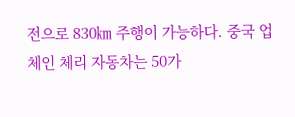전으로 830㎞ 주행이 가능하다. 중국 업체인 체리 자동차는 50가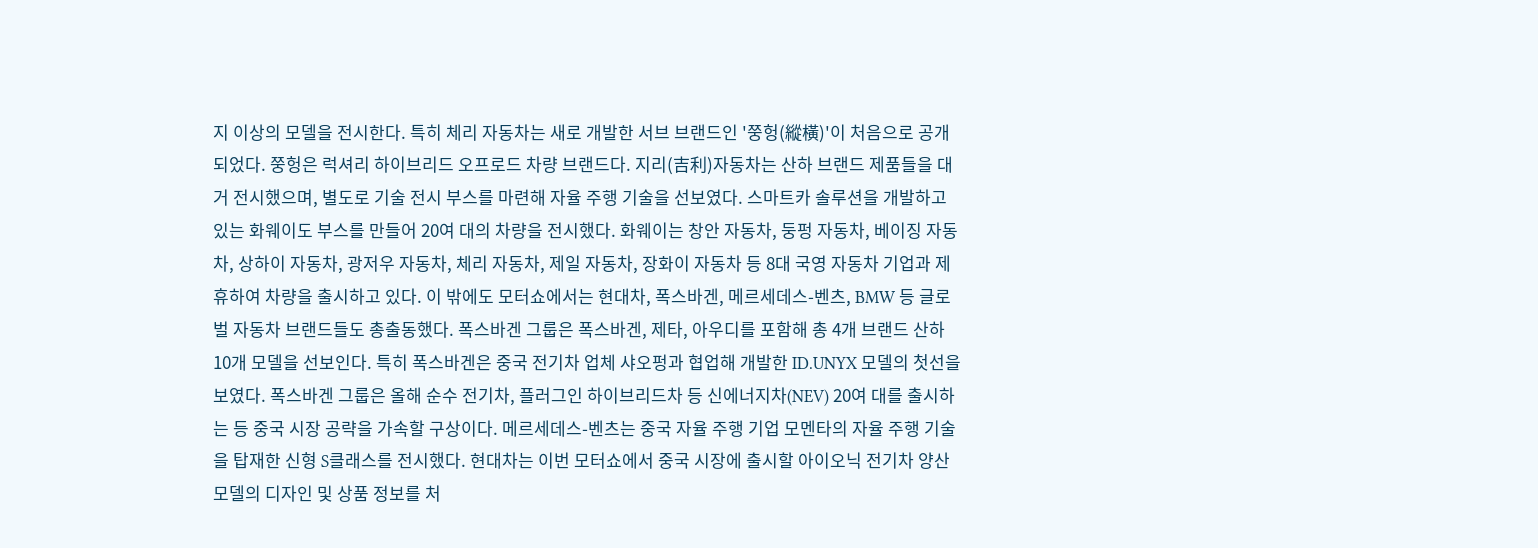지 이상의 모델을 전시한다. 특히 체리 자동차는 새로 개발한 서브 브랜드인 '쭝헝(縱橫)'이 처음으로 공개되었다. 쭝헝은 럭셔리 하이브리드 오프로드 차량 브랜드다. 지리(吉利)자동차는 산하 브랜드 제품들을 대거 전시했으며, 별도로 기술 전시 부스를 마련해 자율 주행 기술을 선보였다. 스마트카 솔루션을 개발하고 있는 화웨이도 부스를 만들어 20여 대의 차량을 전시했다. 화웨이는 창안 자동차, 둥펑 자동차, 베이징 자동차, 상하이 자동차, 광저우 자동차, 체리 자동차, 제일 자동차, 장화이 자동차 등 8대 국영 자동차 기업과 제휴하여 차량을 출시하고 있다. 이 밖에도 모터쇼에서는 현대차, 폭스바겐, 메르세데스-벤츠, BMW 등 글로벌 자동차 브랜드들도 총출동했다. 폭스바겐 그룹은 폭스바겐, 제타, 아우디를 포함해 총 4개 브랜드 산하 10개 모델을 선보인다. 특히 폭스바겐은 중국 전기차 업체 샤오펑과 협업해 개발한 ID.UNYX 모델의 첫선을 보였다. 폭스바겐 그룹은 올해 순수 전기차, 플러그인 하이브리드차 등 신에너지차(NEV) 20여 대를 출시하는 등 중국 시장 공략을 가속할 구상이다. 메르세데스-벤츠는 중국 자율 주행 기업 모멘타의 자율 주행 기술을 탑재한 신형 S클래스를 전시했다. 현대차는 이번 모터쇼에서 중국 시장에 출시할 아이오닉 전기차 양산 모델의 디자인 및 상품 정보를 처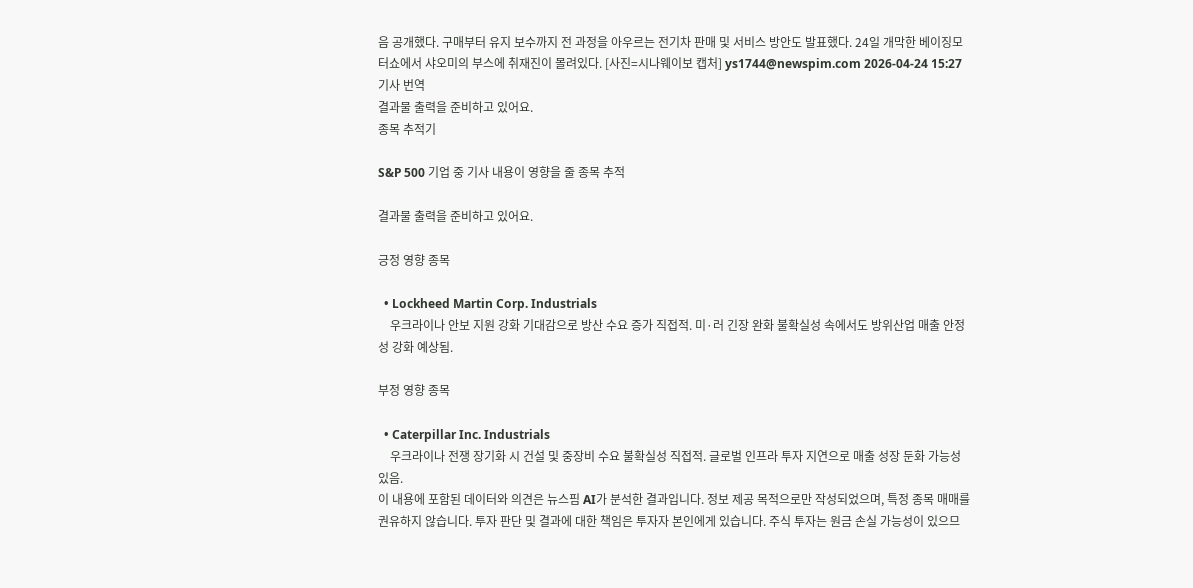음 공개했다. 구매부터 유지 보수까지 전 과정을 아우르는 전기차 판매 및 서비스 방안도 발표했다. 24일 개막한 베이징모터쇼에서 샤오미의 부스에 취재진이 몰려있다. [사진=시나웨이보 캡처] ys1744@newspim.com 2026-04-24 15:27
기사 번역
결과물 출력을 준비하고 있어요.
종목 추적기

S&P 500 기업 중 기사 내용이 영향을 줄 종목 추적

결과물 출력을 준비하고 있어요.

긍정 영향 종목

  • Lockheed Martin Corp. Industrials
    우크라이나 안보 지원 강화 기대감으로 방산 수요 증가 직접적. 미·러 긴장 완화 불확실성 속에서도 방위산업 매출 안정성 강화 예상됨.

부정 영향 종목

  • Caterpillar Inc. Industrials
    우크라이나 전쟁 장기화 시 건설 및 중장비 수요 불확실성 직접적. 글로벌 인프라 투자 지연으로 매출 성장 둔화 가능성 있음.
이 내용에 포함된 데이터와 의견은 뉴스핌 AI가 분석한 결과입니다. 정보 제공 목적으로만 작성되었으며, 특정 종목 매매를 권유하지 않습니다. 투자 판단 및 결과에 대한 책임은 투자자 본인에게 있습니다. 주식 투자는 원금 손실 가능성이 있으므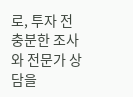로, 투자 전 충분한 조사와 전문가 상담을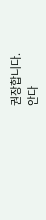권장합니다.
안다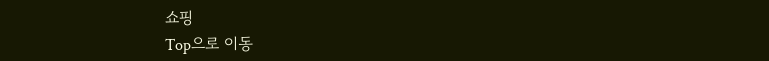쇼핑
Top으로 이동